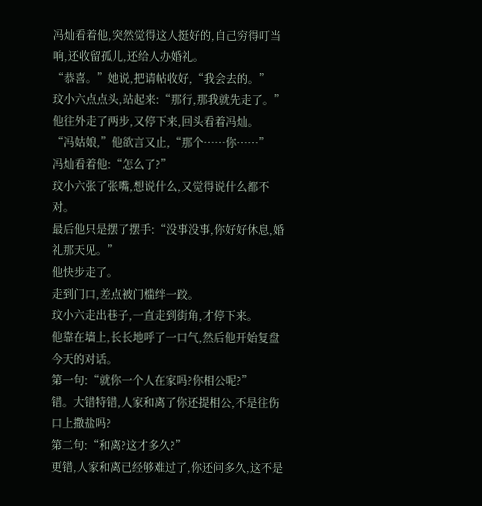冯灿看着他,突然觉得这人挺好的,自己穷得叮当响,还收留孤儿,还给人办婚礼。
“恭喜。”她说,把请帖收好,“我会去的。”
玟小六点点头,站起来:“那行,那我就先走了。”
他往外走了两步,又停下来,回头看着冯灿。
“冯姑娘,”他欲言又止,“那个……你……”
冯灿看着他:“怎么了?”
玟小六张了张嘴,想说什么,又觉得说什么都不对。
最后他只是摆了摆手:“没事没事,你好好休息,婚礼那天见。”
他快步走了。
走到门口,差点被门槛绊一跤。
玟小六走出巷子,一直走到街角,才停下来。
他靠在墙上,长长地呼了一口气,然后他开始复盘今天的对话。
第一句:“就你一个人在家吗?你相公呢?”
错。大错特错,人家和离了你还提相公,不是往伤口上撒盐吗?
第二句:“和离?这才多久?”
更错,人家和离已经够难过了,你还问多久,这不是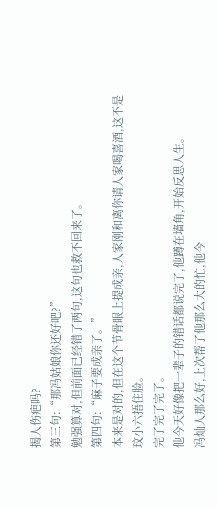揭人伤疤吗?
第三句:“那冯姑娘你还好吧?”
勉强算对,但前面已经错了两句,这句也救不回来了。
第四句:“麻子要成亲了。”
本来是对的,但在这个节骨眼上提成亲,人家刚和离你请人家喝喜酒,这不是
玟小六捂住脸。
完了完了完了。
他今天好像把一辈子的错话都说完了,他蹲在墙角,开始反思人生。
冯灿人那么好,上次帮了他那么大的忙,他今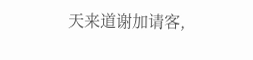天来道谢加请客,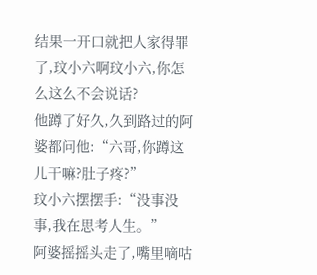结果一开口就把人家得罪了,玟小六啊玟小六,你怎么这么不会说话?
他蹲了好久,久到路过的阿婆都问他:“六哥,你蹲这儿干嘛?肚子疼?”
玟小六摆摆手:“没事没事,我在思考人生。”
阿婆摇摇头走了,嘴里嘀咕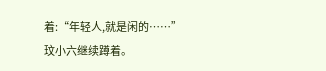着:“年轻人,就是闲的……”
玟小六继续蹲着。